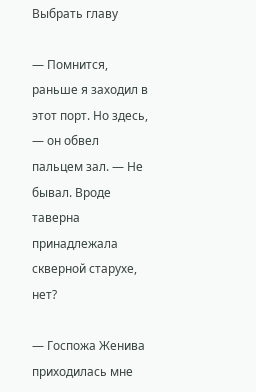Выбрать главу

— Помнится, раньше я заходил в этот порт. Но здесь, — он обвел пальцем зал. — Не бывал. Вроде таверна принадлежала скверной старухе, нет?

— Госпожа Женива приходилась мне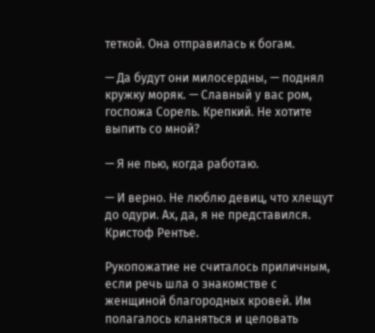теткой. Она отправилась к богам.

— Да будут они милосердны, — поднял кружку моряк. — Славный у вас ром, госпожа Сорель. Крепкий. Не хотите выпить со мной?

— Я не пью, когда работаю.

— И верно. Не люблю девиц, что хлещут до одури. Ах, да, я не представился. Кристоф Рентье.

Рукопожатие не считалось приличным, если речь шла о знакомстве с женщиной благородных кровей. Им полагалось кланяться и целовать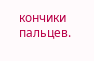кончики пальцев.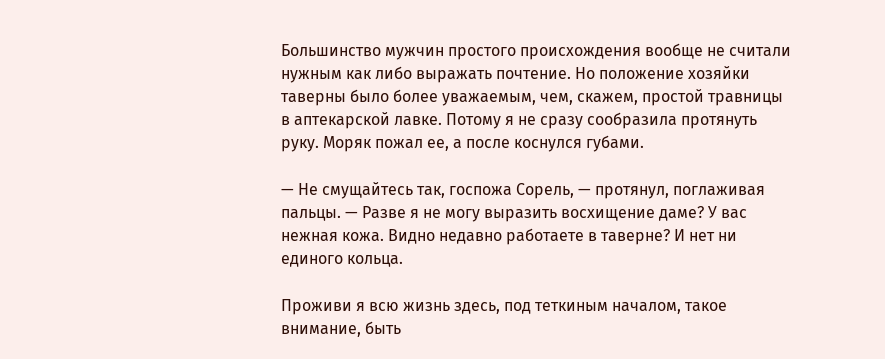Большинство мужчин простого происхождения вообще не считали нужным как либо выражать почтение. Но положение хозяйки таверны было более уважаемым, чем, скажем, простой травницы в аптекарской лавке. Потому я не сразу сообразила протянуть руку. Моряк пожал ее, а после коснулся губами.

— Не смущайтесь так, госпожа Сорель, — протянул, поглаживая пальцы. — Разве я не могу выразить восхищение даме? У вас нежная кожа. Видно недавно работаете в таверне? И нет ни единого кольца.

Проживи я всю жизнь здесь, под теткиным началом, такое внимание, быть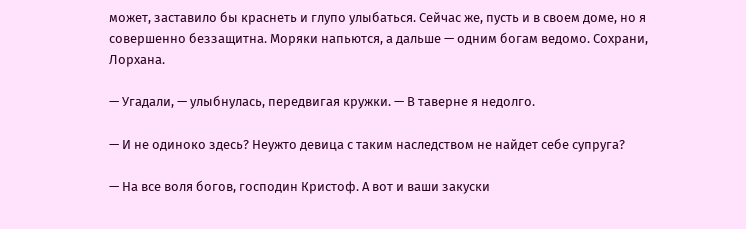может, заставило бы краснеть и глупо улыбаться. Сейчас же, пусть и в своем доме, но я совершенно беззащитна. Моряки напьются, а дальше — одним богам ведомо. Сохрани, Лорхана.

— Угадали, — улыбнулась, передвигая кружки. — В таверне я недолго.

— И не одиноко здесь? Неужто девица с таким наследством не найдет себе супруга?

— На все воля богов, господин Кристоф. А вот и ваши закуски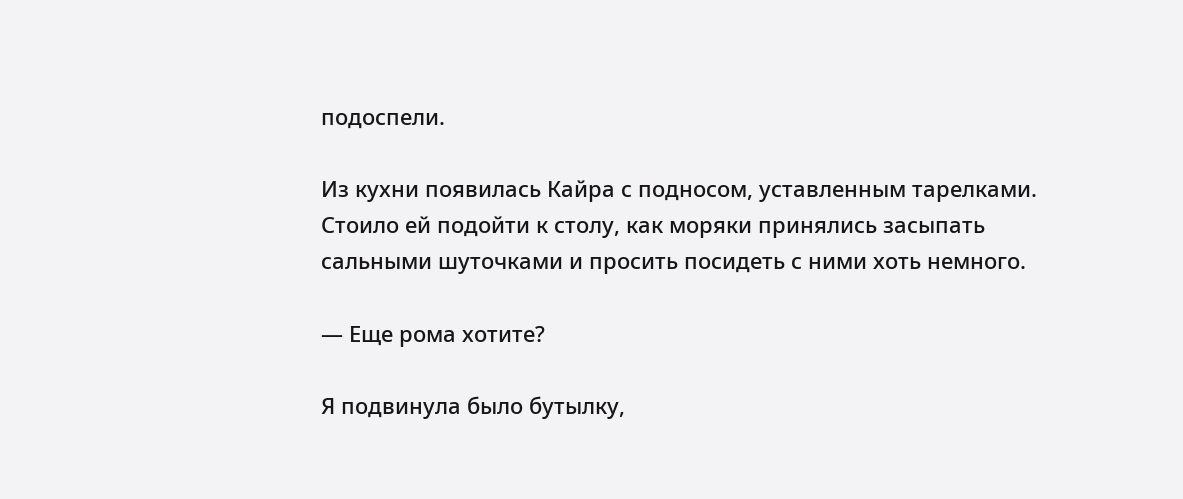подоспели.

Из кухни появилась Кайра с подносом, уставленным тарелками. Стоило ей подойти к столу, как моряки принялись засыпать сальными шуточками и просить посидеть с ними хоть немного.

— Еще рома хотите?

Я подвинула было бутылку,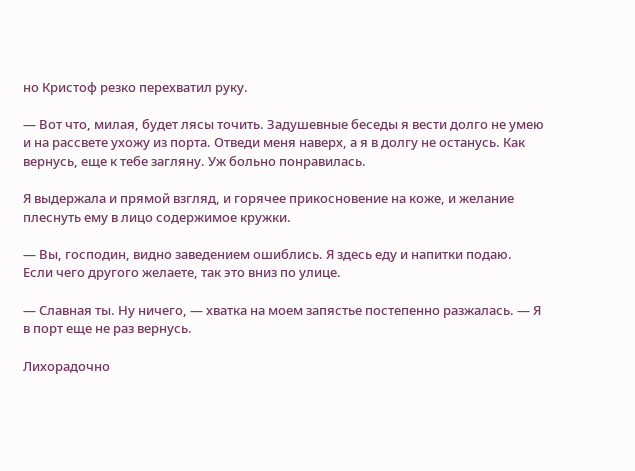но Кристоф резко перехватил руку.

— Вот что, милая, будет лясы точить. Задушевные беседы я вести долго не умею и на рассвете ухожу из порта. Отведи меня наверх, а я в долгу не останусь. Как вернусь, еще к тебе загляну. Уж больно понравилась.

Я выдержала и прямой взгляд, и горячее прикосновение на коже, и желание плеснуть ему в лицо содержимое кружки.

— Вы, господин, видно заведением ошиблись. Я здесь еду и напитки подаю. Если чего другого желаете, так это вниз по улице.

— Славная ты. Ну ничего, — хватка на моем запястье постепенно разжалась. — Я в порт еще не раз вернусь.

Лихорадочно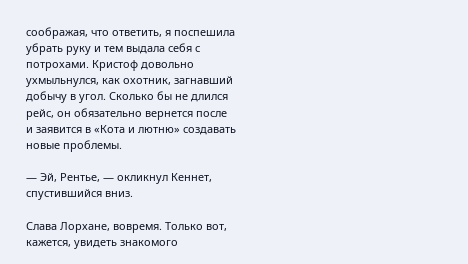соображая, что ответить, я поспешила убрать руку и тем выдала себя с потрохами. Кристоф довольно ухмыльнулся, как охотник, загнавший добычу в угол. Сколько бы не длился рейс, он обязательно вернется после и заявится в «Кота и лютню» создавать новые проблемы.

— Эй, Рентье, — окликнул Кеннет, спустившийся вниз.

Слава Лорхане, вовремя. Только вот, кажется, увидеть знакомого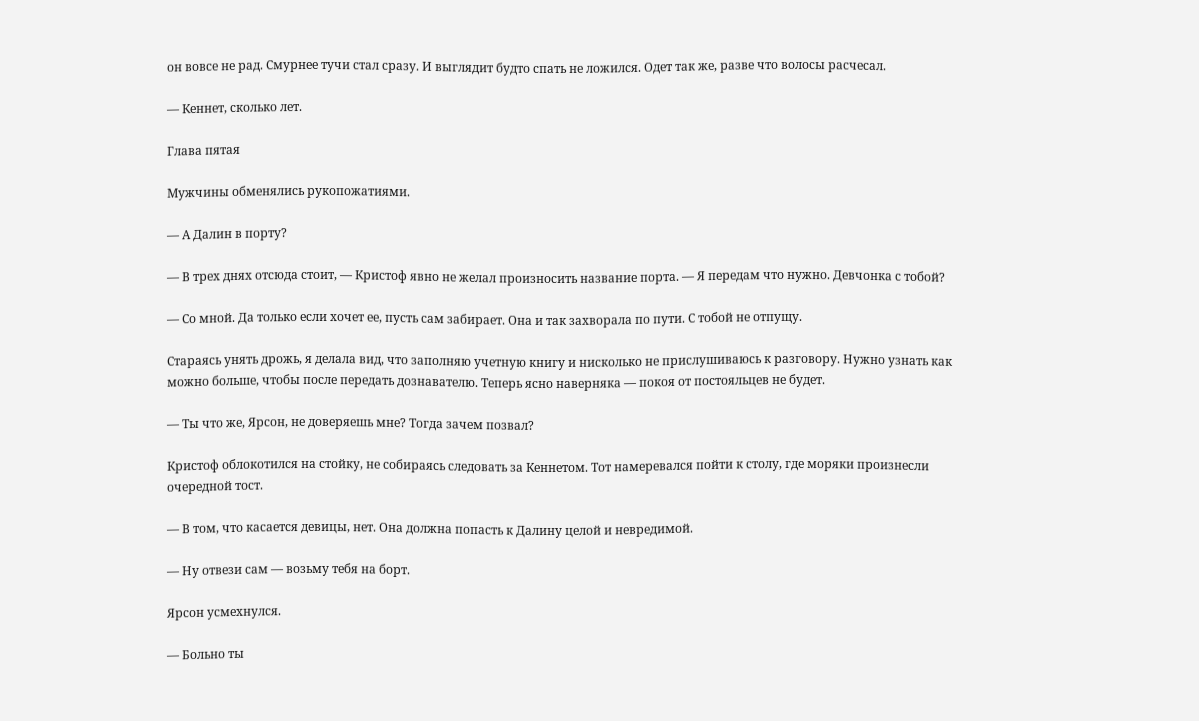он вовсе не рад. Смурнее тучи стал сразу. И выглядит будто спать не ложился. Одет так же, разве что волосы расчесал.

— Кеннет, сколько лет.

Глава пятая

Мужчины обменялись рукопожатиями.

— А Далин в порту?

— В трех днях отсюда стоит, — Кристоф явно не желал произносить название порта. — Я передам что нужно. Девчонка с тобой?

— Со мной. Да только если хочет ее, пусть сам забирает. Она и так захворала по пути. С тобой не отпущу.

Стараясь унять дрожь, я делала вид, что заполняю учетную книгу и нисколько не прислушиваюсь к разговору. Нужно узнать как можно больше, чтобы после передать дознавателю. Теперь ясно наверняка — покоя от постояльцев не будет.

— Ты что же, Ярсон, не доверяешь мне? Тогда зачем позвал?

Кристоф облокотился на стойку, не собираясь следовать за Кеннетом. Тот намеревался пойти к столу, где моряки произнесли очередной тост.

— В том, что касается девицы, нет. Она должна попасть к Далину целой и невредимой.

— Ну отвези сам — возьму тебя на борт.

Ярсон усмехнулся.

— Больно ты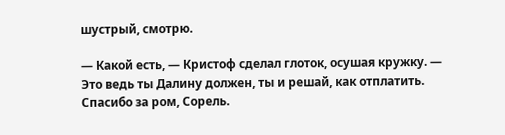шустрый, смотрю.

— Какой есть, — Кристоф сделал глоток, осушая кружку. — Это ведь ты Далину должен, ты и решай, как отплатить. Спасибо за ром, Сорель.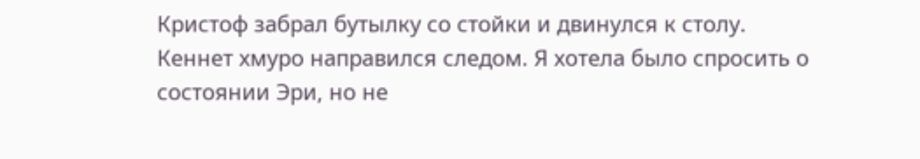Кристоф забрал бутылку со стойки и двинулся к столу. Кеннет хмуро направился следом. Я хотела было спросить о состоянии Эри, но не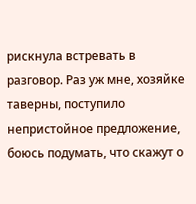рискнула встревать в разговор. Раз уж мне, хозяйке таверны, поступило непристойное предложение, боюсь подумать, что скажут о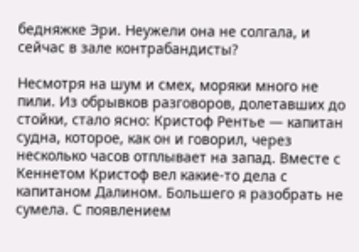бедняжке Эри. Неужели она не солгала, и сейчас в зале контрабандисты?

Несмотря на шум и смех, моряки много не пили. Из обрывков разговоров, долетавших до стойки, стало ясно: Кристоф Рентье — капитан судна, которое, как он и говорил, через несколько часов отплывает на запад. Вместе с Кеннетом Кристоф вел какие-то дела с капитаном Далином. Большего я разобрать не сумела. С появлением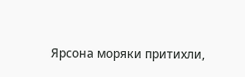Ярсона моряки притихли,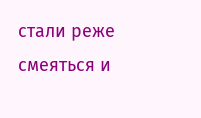стали реже смеяться и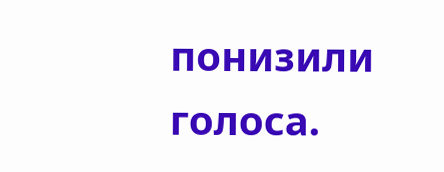понизили голоса.